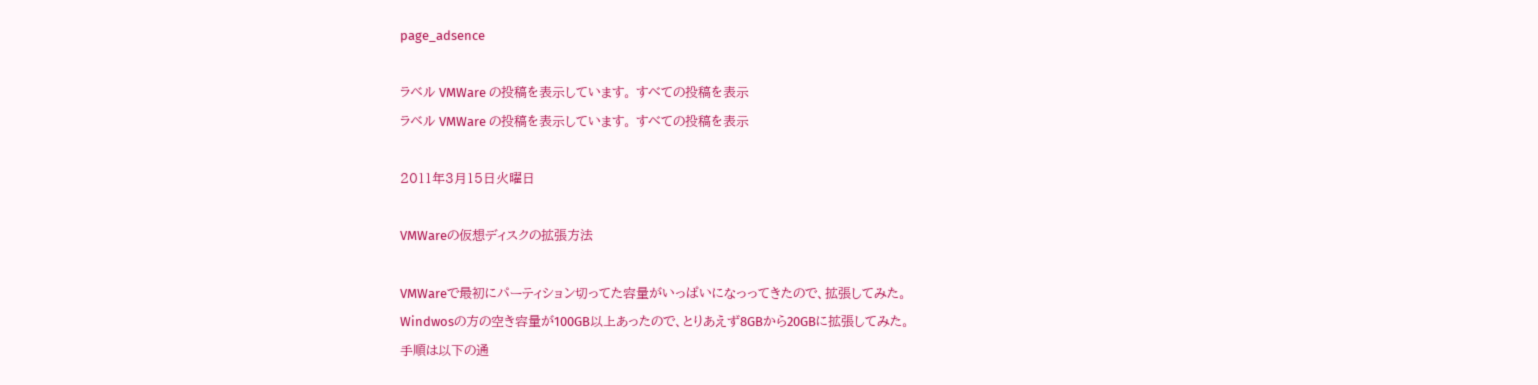page_adsence

ラベル VMWare の投稿を表示しています。 すべての投稿を表示
ラベル VMWare の投稿を表示しています。 すべての投稿を表示

2011年3月15日火曜日

VMWareの仮想ディスクの拡張方法

VMWareで最初にパーティション切ってた容量がいっぱいになっってきたので、拡張してみた。
Windwosの方の空き容量が100GB以上あったので、とりあえず8GBから20GBに拡張してみた。
手順は以下の通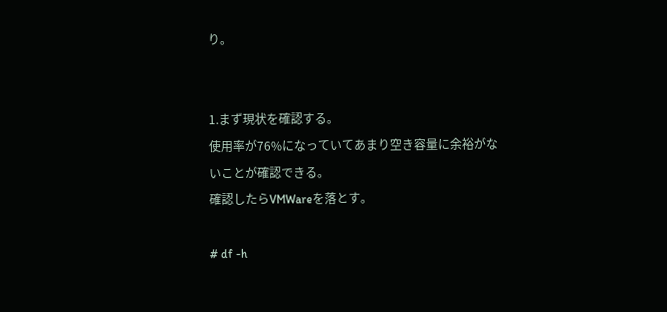り。


1.まず現状を確認する。
使用率が76%になっていてあまり空き容量に余裕がないことが確認できる。
確認したらVMWareを落とす。

# df -h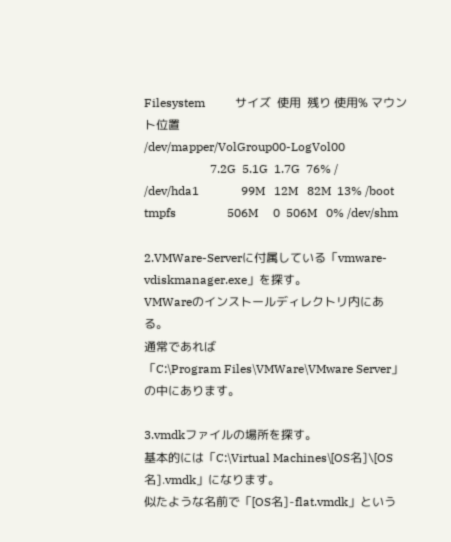Filesystem          サイズ  使用  残り 使用% マウント位置
/dev/mapper/VolGroup00-LogVol00
                      7.2G  5.1G  1.7G  76% /
/dev/hda1              99M   12M   82M  13% /boot
tmpfs                 506M     0  506M   0% /dev/shm

2.VMWare-Serverに付属している「vmware-vdiskmanager.exe」を探す。
VMWareのインストールディレクトリ内にある。
通常であれば
「C:\Program Files\VMWare\VMware Server」の中にあります。

3.vmdkファイルの場所を探す。
基本的には「C:\Virtual Machines\[OS名]\[OS名].vmdk」になります。
似たような名前で「[OS名]-flat.vmdk」という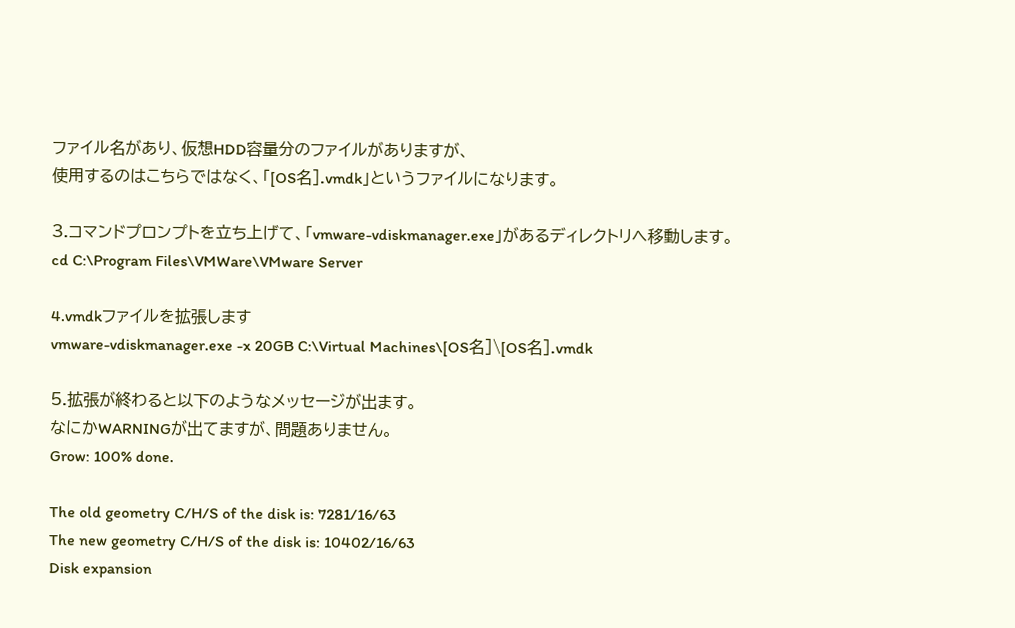ファイル名があり、仮想HDD容量分のファイルがありますが、
使用するのはこちらではなく、「[OS名].vmdk」というファイルになります。

3.コマンドプロンプトを立ち上げて、「vmware-vdiskmanager.exe」があるディレクトリへ移動します。
cd C:\Program Files\VMWare\VMware Server

4.vmdkファイルを拡張します
vmware-vdiskmanager.exe -x 20GB C:\Virtual Machines\[OS名]\[OS名].vmdk

5.拡張が終わると以下のようなメッセージが出ます。
なにかWARNINGが出てますが、問題ありません。
Grow: 100% done.

The old geometry C/H/S of the disk is: 7281/16/63
The new geometry C/H/S of the disk is: 10402/16/63
Disk expansion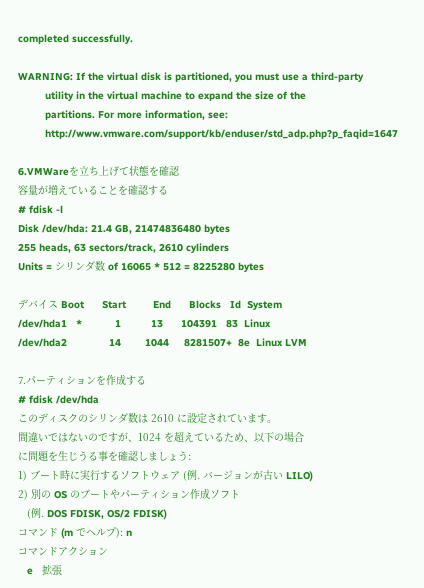completed successfully.

WARNING: If the virtual disk is partitioned, you must use a third-party
         utility in the virtual machine to expand the size of the
         partitions. For more information, see:
         http://www.vmware.com/support/kb/enduser/std_adp.php?p_faqid=1647

6.VMWareを立ち上げて状態を確認
容量が増えていることを確認する
# fdisk -l
Disk /dev/hda: 21.4 GB, 21474836480 bytes
255 heads, 63 sectors/track, 2610 cylinders
Units = シリンダ数 of 16065 * 512 = 8225280 bytes

デバイス Boot      Start         End      Blocks   Id  System
/dev/hda1   *           1          13      104391   83  Linux
/dev/hda2              14        1044     8281507+  8e  Linux LVM

7.パーティションを作成する
# fdisk /dev/hda
このディスクのシリンダ数は 2610 に設定されています。
間違いではないのですが、1024 を超えているため、以下の場合
に問題を生じうる事を確認しましょう:
1) ブート時に実行するソフトウェア (例. バージョンが古い LILO)
2) 別の OS のブートやパーティション作成ソフト
   (例. DOS FDISK, OS/2 FDISK)
コマンド (m でヘルプ): n
コマンドアクション
   e   拡張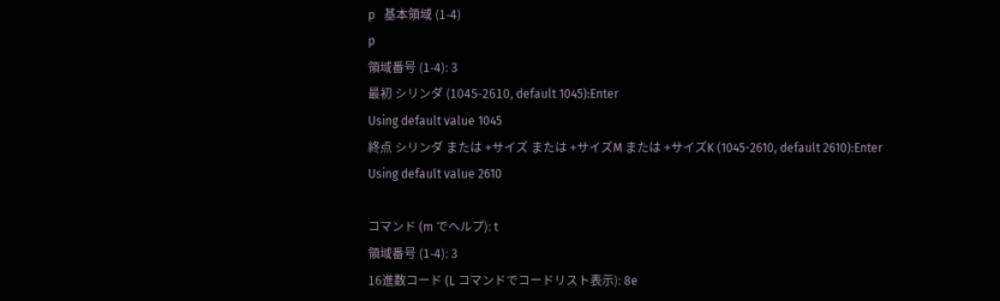p   基本領域 (1-4)
p
領域番号 (1-4): 3
最初 シリンダ (1045-2610, default 1045):Enter
Using default value 1045
終点 シリンダ または +サイズ または +サイズM または +サイズK (1045-2610, default 2610):Enter
Using default value 2610

コマンド (m でヘルプ): t
領域番号 (1-4): 3
16進数コード (L コマンドでコードリスト表示): 8e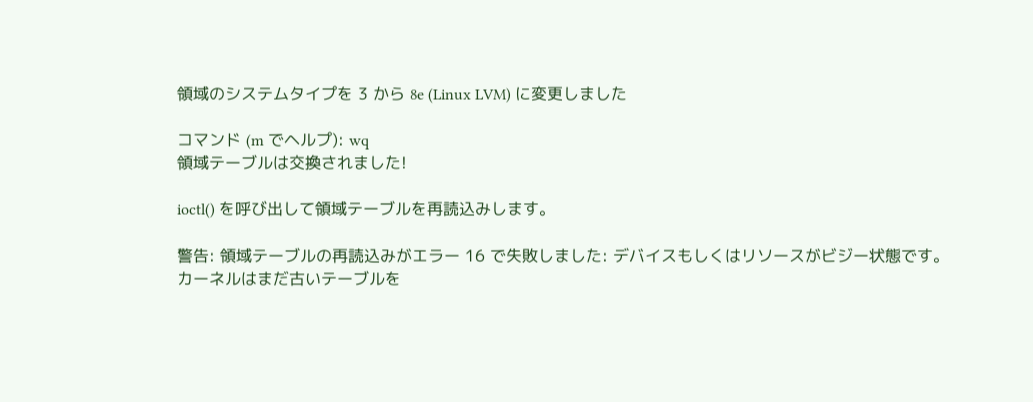領域のシステムタイプを 3 から 8e (Linux LVM) に変更しました

コマンド (m でヘルプ): wq
領域テーブルは交換されました!

ioctl() を呼び出して領域テーブルを再読込みします。

警告: 領域テーブルの再読込みがエラー 16 で失敗しました: デバイスもしくはリソースがビジー状態です。
カーネルはまだ古いテーブルを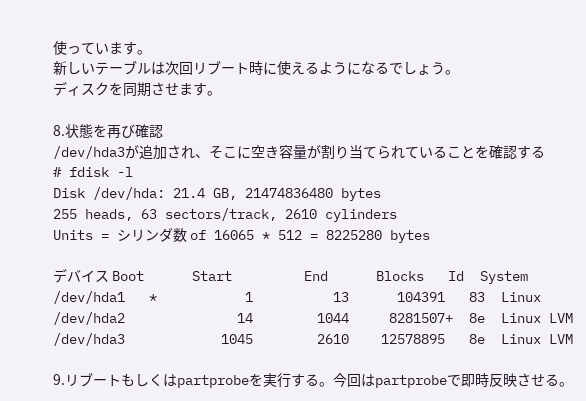使っています。
新しいテーブルは次回リブート時に使えるようになるでしょう。
ディスクを同期させます。

8.状態を再び確認
/dev/hda3が追加され、そこに空き容量が割り当てられていることを確認する
# fdisk -l
Disk /dev/hda: 21.4 GB, 21474836480 bytes
255 heads, 63 sectors/track, 2610 cylinders
Units = シリンダ数 of 16065 * 512 = 8225280 bytes

デバイス Boot      Start         End      Blocks   Id  System
/dev/hda1   *           1          13      104391   83  Linux
/dev/hda2              14        1044     8281507+  8e  Linux LVM
/dev/hda3            1045        2610    12578895   8e  Linux LVM

9.リブートもしくはpartprobeを実行する。今回はpartprobeで即時反映させる。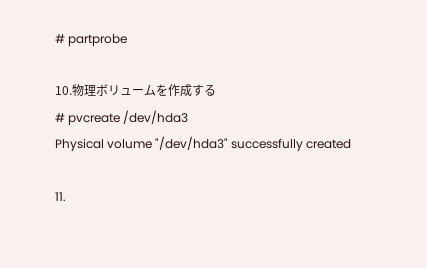# partprobe

10.物理ボリュームを作成する
# pvcreate /dev/hda3
Physical volume "/dev/hda3" successfully created

11.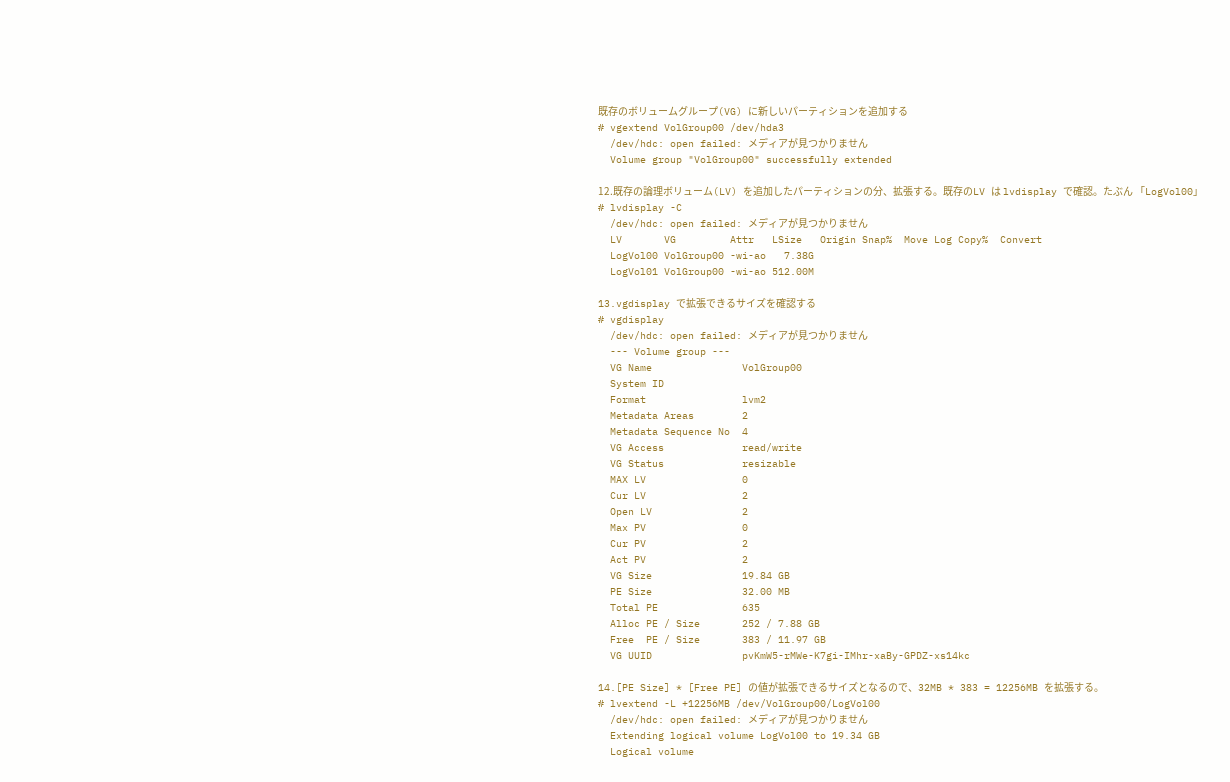既存のボリュームグループ(VG) に新しいパーティションを追加する
# vgextend VolGroup00 /dev/hda3
  /dev/hdc: open failed: メディアが見つかりません
  Volume group "VolGroup00" successfully extended

12.既存の論理ボリューム(LV) を追加したパーティションの分、拡張する。既存のLV は lvdisplay で確認。たぶん 「LogVol00」
# lvdisplay -C
  /dev/hdc: open failed: メディアが見つかりません
  LV       VG         Attr   LSize   Origin Snap%  Move Log Copy%  Convert
  LogVol00 VolGroup00 -wi-ao   7.38G
  LogVol01 VolGroup00 -wi-ao 512.00M

13.vgdisplay で拡張できるサイズを確認する
# vgdisplay
  /dev/hdc: open failed: メディアが見つかりません
  --- Volume group ---
  VG Name               VolGroup00
  System ID
  Format                lvm2
  Metadata Areas        2
  Metadata Sequence No  4
  VG Access             read/write
  VG Status             resizable
  MAX LV                0
  Cur LV                2
  Open LV               2
  Max PV                0
  Cur PV                2
  Act PV                2
  VG Size               19.84 GB
  PE Size               32.00 MB
  Total PE              635
  Alloc PE / Size       252 / 7.88 GB
  Free  PE / Size       383 / 11.97 GB
  VG UUID               pvKmW5-rMWe-K7gi-IMhr-xaBy-GPDZ-xs14kc

14.[PE Size] * [Free PE] の値が拡張できるサイズとなるので、32MB * 383 = 12256MB を拡張する。
# lvextend -L +12256MB /dev/VolGroup00/LogVol00
  /dev/hdc: open failed: メディアが見つかりません
  Extending logical volume LogVol00 to 19.34 GB
  Logical volume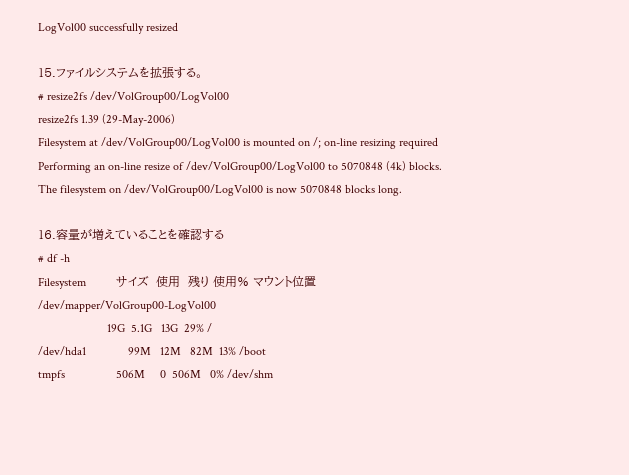LogVol00 successfully resized

15.ファイルシステムを拡張する。
# resize2fs /dev/VolGroup00/LogVol00
resize2fs 1.39 (29-May-2006)
Filesystem at /dev/VolGroup00/LogVol00 is mounted on /; on-line resizing required
Performing an on-line resize of /dev/VolGroup00/LogVol00 to 5070848 (4k) blocks.
The filesystem on /dev/VolGroup00/LogVol00 is now 5070848 blocks long.

16.容量が増えていることを確認する
# df -h
Filesystem          サイズ  使用  残り 使用% マウント位置
/dev/mapper/VolGroup00-LogVol00
                       19G  5.1G   13G  29% /
/dev/hda1              99M   12M   82M  13% /boot
tmpfs                 506M     0  506M   0% /dev/shm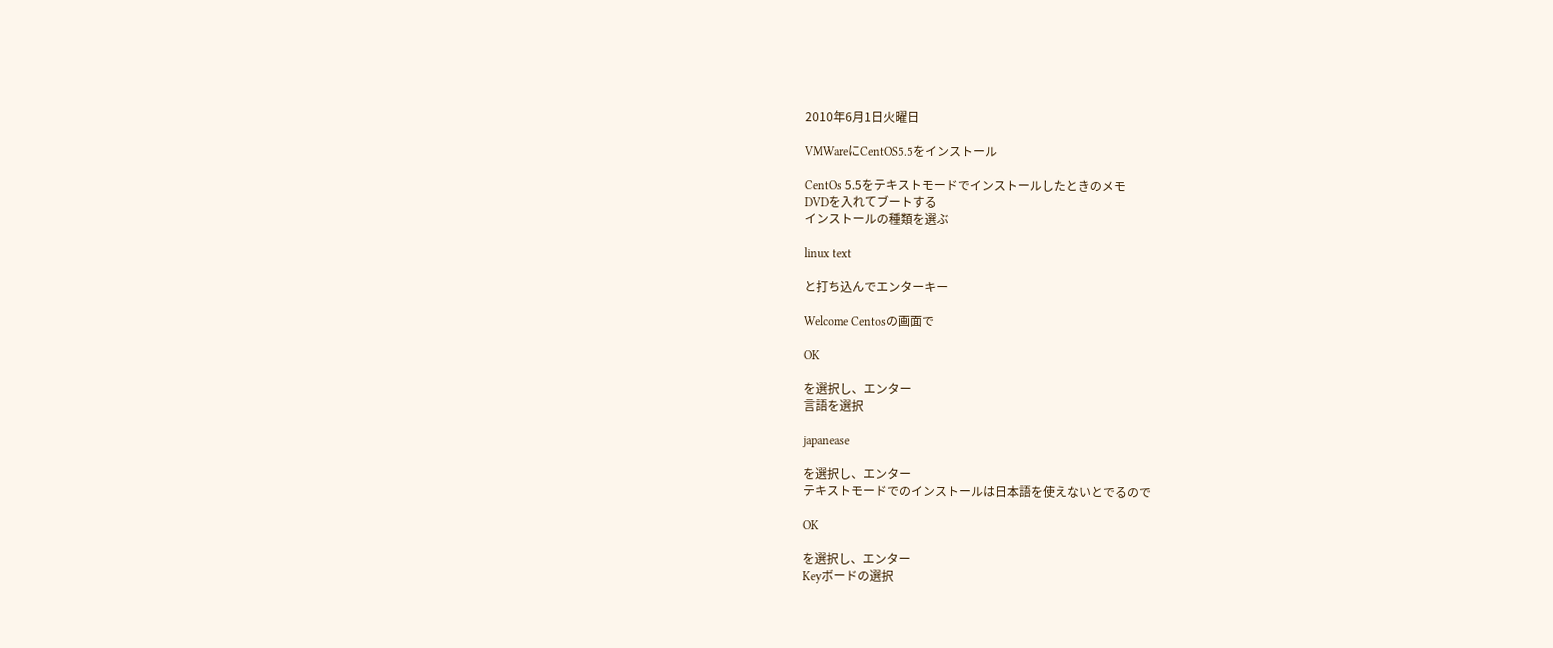2010年6月1日火曜日

VMWareにCentOS5.5をインストール

CentOs 5.5をテキストモードでインストールしたときのメモ
DVDを入れてブートする
インストールの種類を選ぶ

linux text

と打ち込んでエンターキー

Welcome Centosの画面で

OK

を選択し、エンター
言語を選択

japanease

を選択し、エンター
テキストモードでのインストールは日本語を使えないとでるので

OK

を選択し、エンター
Keyボードの選択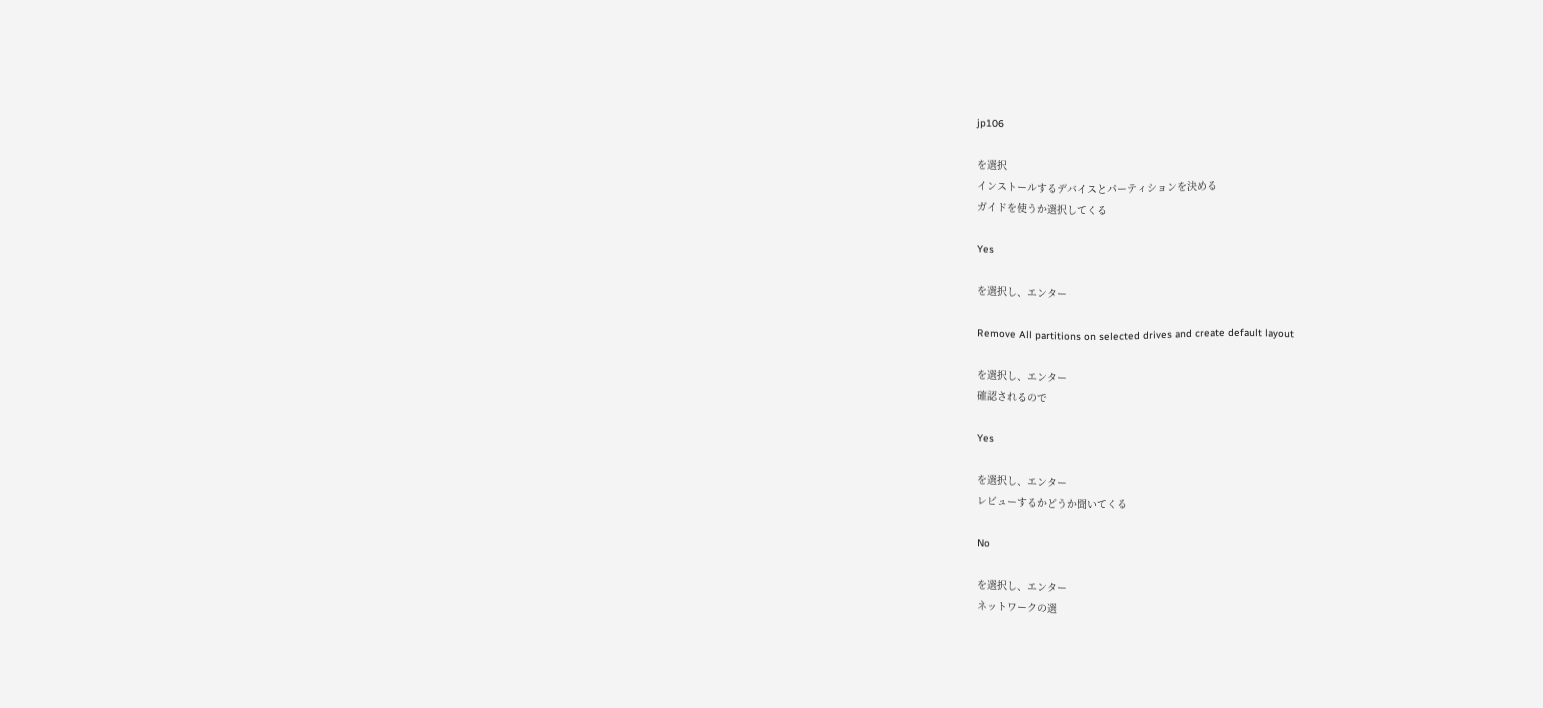jp106

を選択
インストールするデバイスとパーティションを決める
ガイドを使うか選択してくる

Yes

を選択し、エンター

Remove All partitions on selected drives and create default layout

を選択し、エンター
確認されるので

Yes

を選択し、エンター
レビューするかどうか聞いてくる

No

を選択し、エンター
ネットワークの選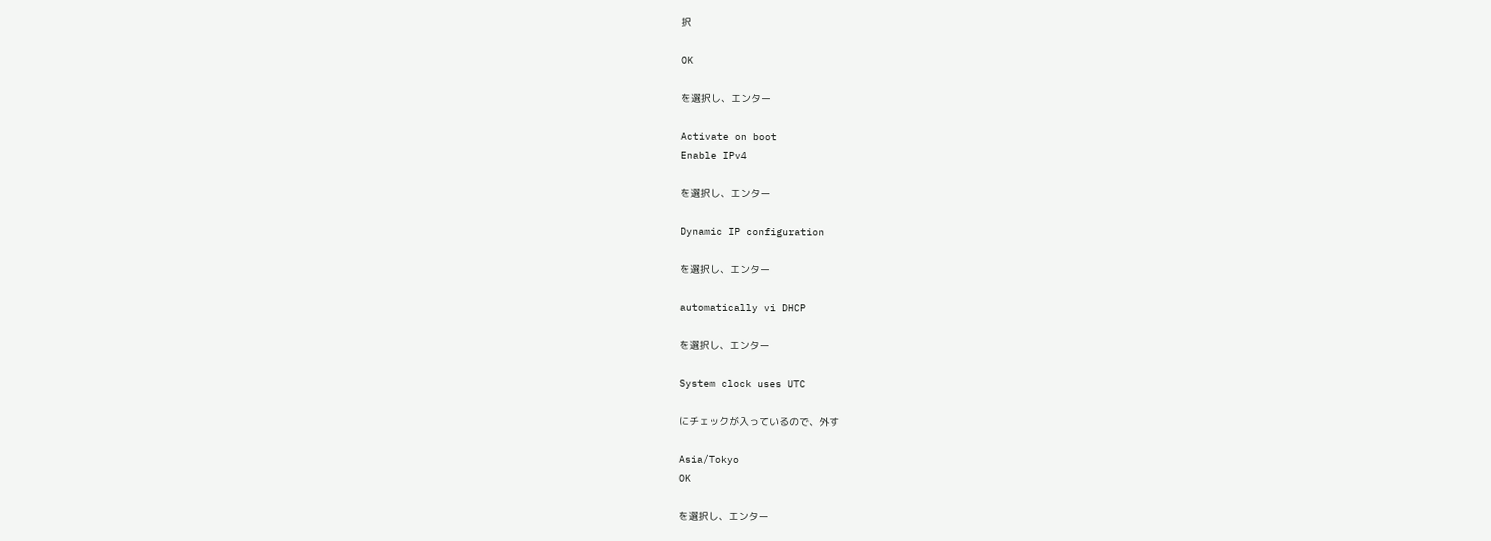択

OK

を選択し、エンター

Activate on boot
Enable IPv4

を選択し、エンター

Dynamic IP configuration

を選択し、エンター

automatically vi DHCP

を選択し、エンター

System clock uses UTC

にチェックが入っているので、外す

Asia/Tokyo
OK

を選択し、エンター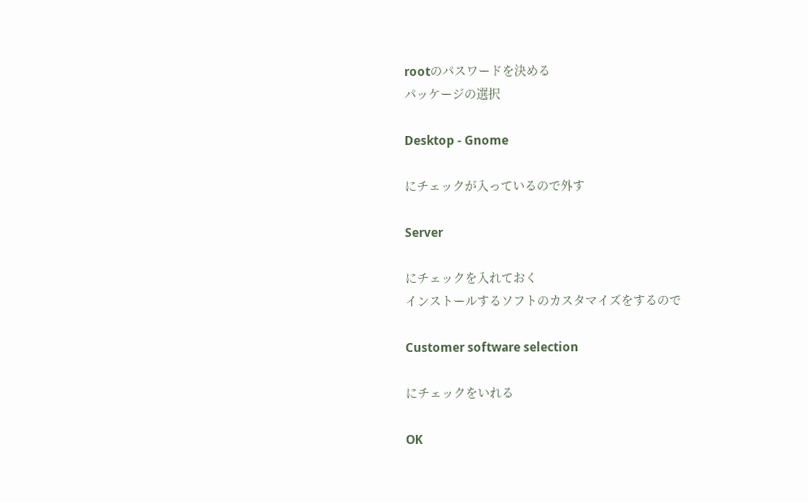rootのパスワードを決める
パッケージの選択

Desktop - Gnome

にチェックが入っているので外す

Server

にチェックを入れておく
インストールするソフトのカスタマイズをするので

Customer software selection

にチェックをいれる

OK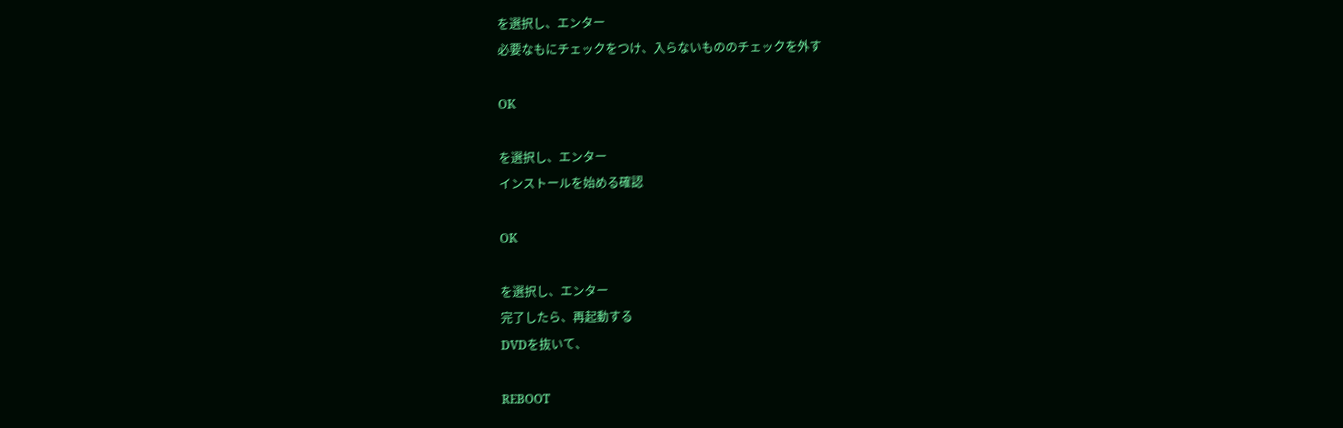を選択し、エンター
必要なもにチェックをつけ、入らないもののチェックを外す

OK

を選択し、エンター
インストールを始める確認

OK

を選択し、エンター
完了したら、再起動する
DVDを抜いて、

REBOOT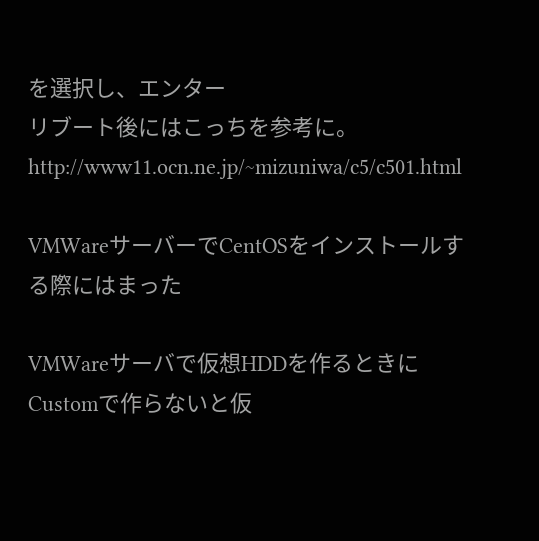を選択し、エンター
リブート後にはこっちを参考に。
http://www11.ocn.ne.jp/~mizuniwa/c5/c501.html

VMWareサーバーでCentOSをインストールする際にはまった

VMWareサーバで仮想HDDを作るときにCustomで作らないと仮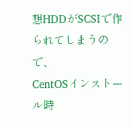想HDDがSCSIで作られてしまうので、
CentOSインストール時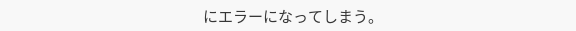にエラーになってしまう。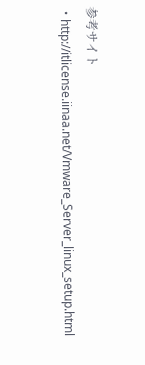参考サイト
・http://itlicense.iinaa.net/Vmware_Server_linux_setup.html